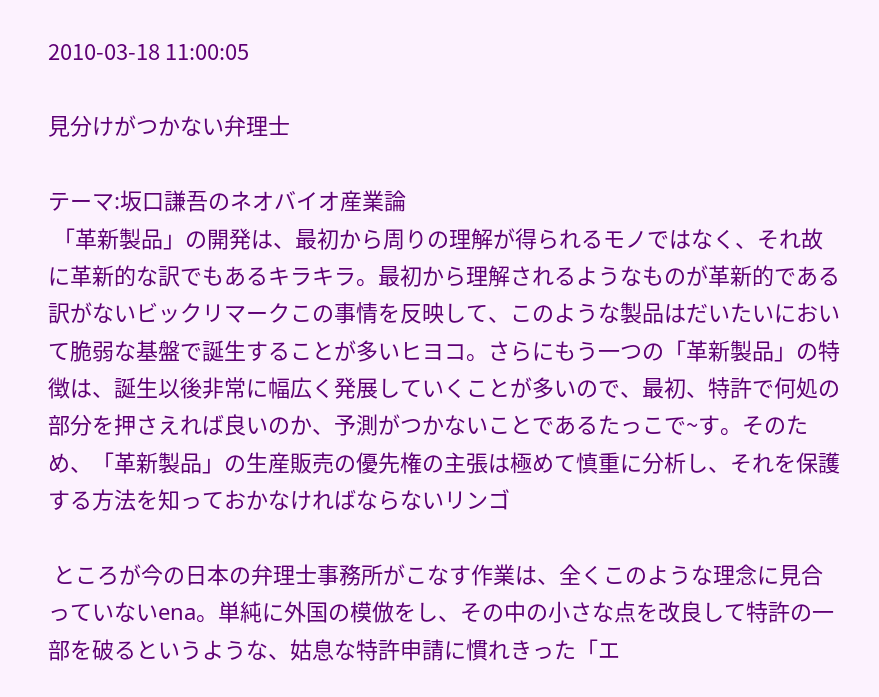2010-03-18 11:00:05

見分けがつかない弁理士

テーマ:坂口謙吾のネオバイオ産業論
 「革新製品」の開発は、最初から周りの理解が得られるモノではなく、それ故に革新的な訳でもあるキラキラ。最初から理解されるようなものが革新的である訳がないビックリマークこの事情を反映して、このような製品はだいたいにおいて脆弱な基盤で誕生することが多いヒヨコ。さらにもう一つの「革新製品」の特徴は、誕生以後非常に幅広く発展していくことが多いので、最初、特許で何処の部分を押さえれば良いのか、予測がつかないことであるたっこで~す。そのため、「革新製品」の生産販売の優先権の主張は極めて慎重に分析し、それを保護する方法を知っておかなければならないリンゴ

 ところが今の日本の弁理士事務所がこなす作業は、全くこのような理念に見合っていないena。単純に外国の模倣をし、その中の小さな点を改良して特許の一部を破るというような、姑息な特許申請に慣れきった「エ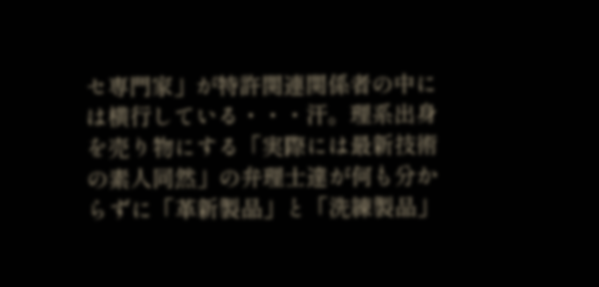セ専門家」が特許関連関係者の中には横行している・・・汗。理系出身を売り物にする「実際には最新技術の素人同然」の弁理士達が何も分からずに「革新製品」と「洗練製品」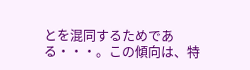とを混同するためである・・・。この傾向は、特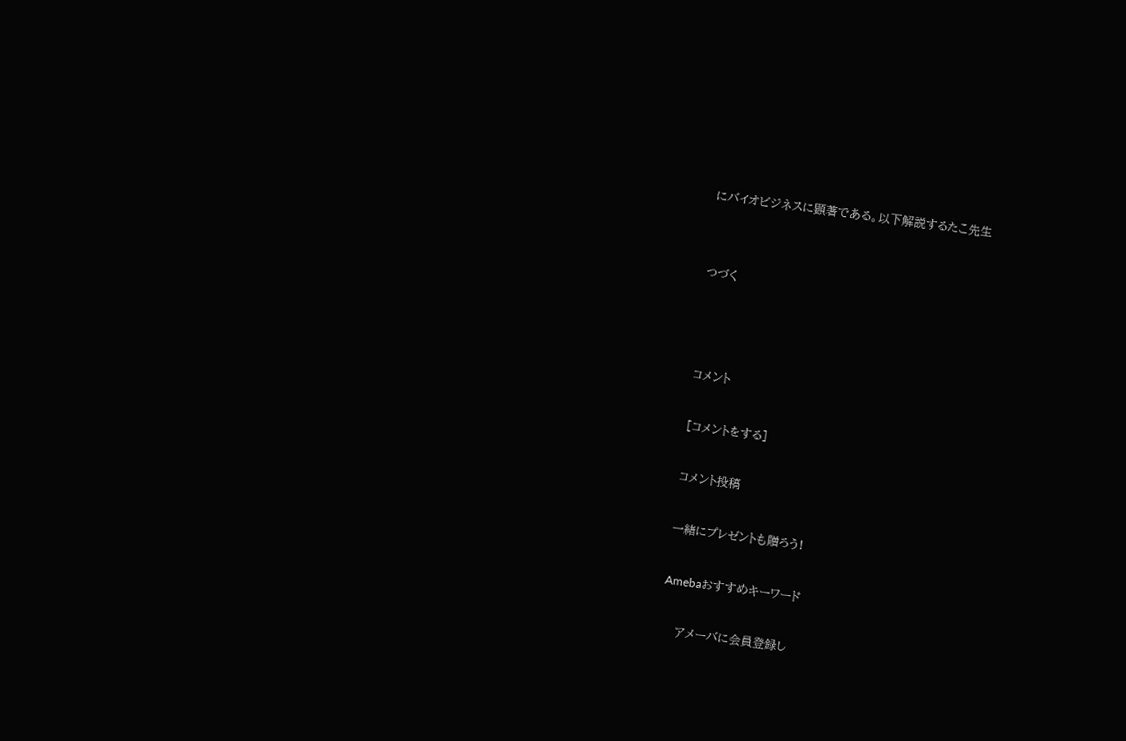にバイオビジネスに顕著である。以下解説するたこ先生


つづく



コメント

[コメントをする]

コメント投稿

一緒にプレゼントも贈ろう!

Amebaおすすめキーワード

    アメーバに会員登録し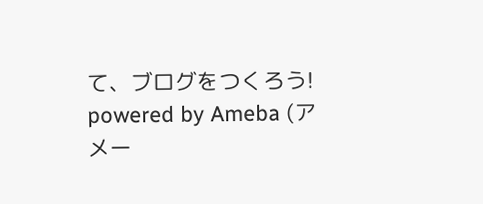て、ブログをつくろう! powered by Ameba (アメー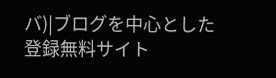バ)|ブログを中心とした登録無料サイト